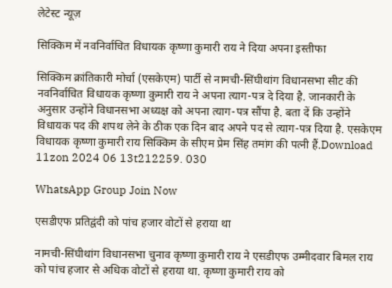लेटेस्ट न्यूज़

सिक्किम में नवनिर्वाचित विधायक कृष्णा कुमारी राय ने दिया अपना इस्तीफा

सिक्किम क्रांतिकारी मोर्चा (एसकेएम) पार्टी से नामची-सिंघीथांग विधानसभा सीट की नवनिर्वाचित विधायक कृष्णा कुमारी राय ने अपना त्याग-पत्र दे दिया है. जानकारी के अनुसार उन्होंने विधानसभा अध्यक्ष को अपना त्याग-पत्र सौंपा है. बता दें कि उन्होंने विधायक पद की शपथ लेने के ठीक एक दिन बाद अपने पद से त्याग-पत्र दिया है. एसकेएम विधायक कृष्णा कुमारी राय सिक्किम के सीएम प्रेम सिंह तमांग की पत्नी हैं.Download 11zon 2024 06 13t212259. 030

WhatsApp Group Join Now

एसडीएफ प्रतिद्वंदी को पांच हजार वोटों से हराया था

नामची-सिंघीथांग विधानसभा चुनाव कृष्णा कुमारी राय ने एसडीएफ उम्मीदवार बिमल राय को पांच हजार से अधिक वोटों से हराया था. कृष्णा कुमारी राय को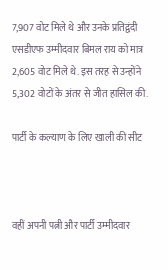7,907 वोट मिले थे और उनके प्रतिद्वंदी एसडीएफ उम्मीदवार बिमल राय को मात्र 2,605 वोट मिले थे. इस तरह से उन्होंने 5,302 वोटों के अंतर से जीत हासिल की.

पार्टी के कल्याण के लिए खाली की सीट



वहीं अपनी पत्नी और पार्टी उम्मीदवार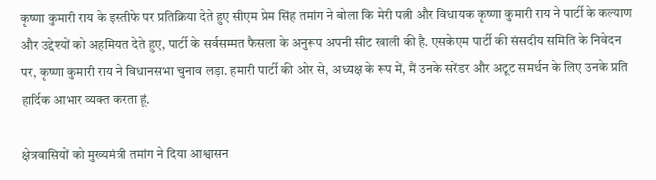कृष्णा कुमारी राय के इस्तीफे पर प्रतिक्रिया देते हुए सीएम प्रेम सिंह तमांग ने बोला कि मेरी पत्नी और विधायक कृष्णा कुमारी राय ने पार्टी के कल्याण और उद्देश्यों को अहमियत देते हुए, पार्टी के सर्वसम्मत फैसला के अनुरूप अपनी सीट खाली की है. एसकेएम पार्टी की संसदीय समिति के निवेदन पर, कृष्णा कुमारी राय ने विधानसभा चुनाव लड़ा. हमारी पार्टी की ओर से, अध्यक्ष के रूप में, मैं उनके सरेंडर और अटूट समर्थन के लिए उनके प्रति हार्दिक आभार व्यक्त करता हूं.

क्षेत्रवासियों को मुख्यमंत्री तमांग ने दिया आश्वासन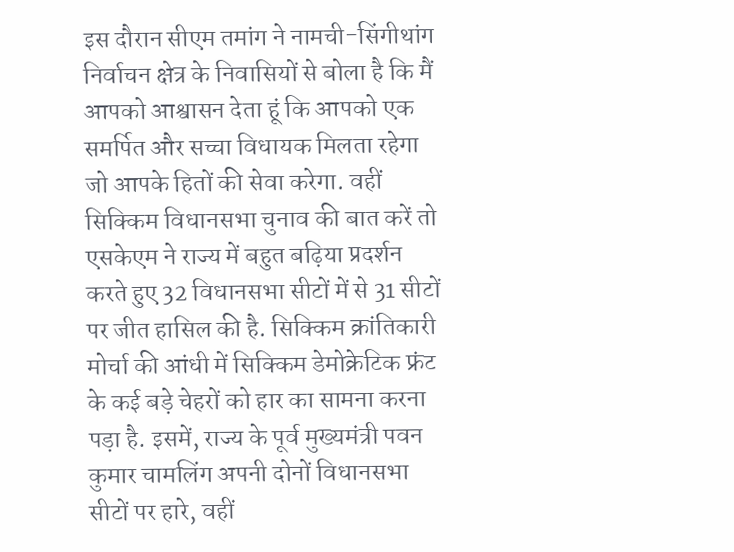इस दौरान सीएम तमांग ने नामची-सिंगीथांग निर्वाचन क्षेत्र के निवासियों से बोला है कि मैं आपको आश्वासन देता हूं कि आपको एक समर्पित और सच्चा विधायक मिलता रहेगा जो आपके हितों की सेवा करेगा. वहीं सिक्किम विधानसभा चुनाव की बात करें तो एसकेएम ने राज्य में बहुत बढ़िया प्रदर्शन करते हुए 32 विधानसभा सीटों में से 31 सीटों पर जीत हासिल की है. सिक्किम क्रांतिकारी मोर्चा की आंधी में सिक्किम डेमोक्रेटिक फ्रंट के कई बड़े चेहरों को हार का सामना करना पड़ा है. इसमें, राज्य के पूर्व मुख्यमंत्री पवन कुमार चामलिंग अपनी दोनों विधानसभा सीटों पर हारे, वहीं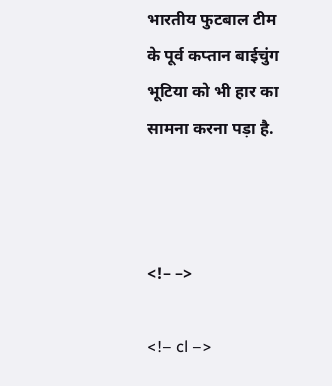भारतीय फुटबाल टीम के पूर्व कप्तान बाईचुंग भूटिया को भी हार का सामना करना पड़ा है.



<!– –>

<!– cl –>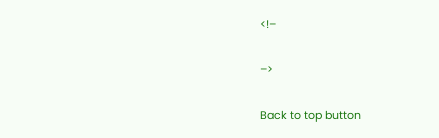<!–

–>

Back to top button